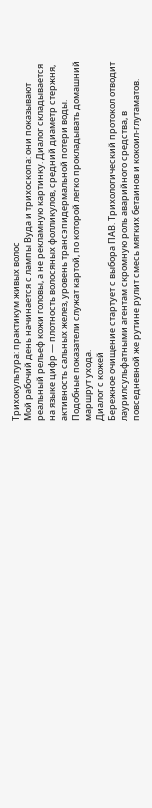Трихокультура: практикум живых волос
Мой рабочий день начинается с лампы Вуда и трихоскопа: они показывают реальный рельеф кожи головы, а не рекламную картинку. Диалог складывается на языке цифр — плотность волосяных фолликулов, средний диаметр стержня, активность сальных желез, уровень трансэпидермальной потери воды. Подобные показатели служат картой, по которой легко прокладывать домашний маршрут ухода.
Диалог с кожей
Бережное очищение стартует с выбора ПАВ. Трихологический протокол отводит лаурилсульфатными агентам скромную роль аварийного средства, в повседневной же рутине рулит смесь мягких бетаинов и кокоил-глутаматов.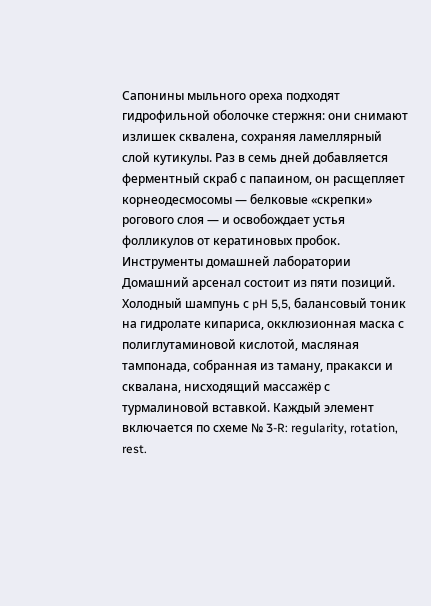Сапонины мыльного ореха подходят гидрофильной оболочке стержня: они снимают излишек сквалена, сохраняя ламеллярный слой кутикулы. Раз в семь дней добавляется ферментный скраб с папаином, он расщепляет корнеодесмосомы — белковые «скрепки» рогового слоя — и освобождает устья фолликулов от кератиновых пробок.
Инструменты домашней лаборатории
Домашний арсенал состоит из пяти позиций. Холодный шампунь с pH 5,5, балансовый тоник на гидролате кипариса, окклюзионная маска с полиглутаминовой кислотой, масляная тампонада, собранная из таману, пракакси и сквалана, нисходящий массажёр с турмалиновой вставкой. Каждый элемент включается по схеме № 3-R: regularity, rotation, rest.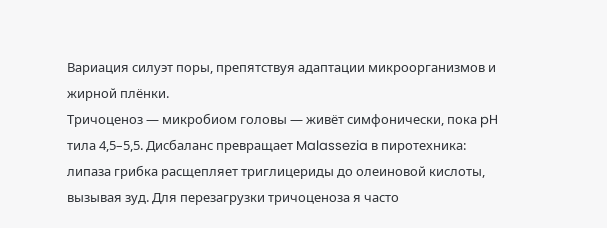Вариация силуэт поры, препятствуя адаптации микроорганизмов и жирной плёнки.
Тричоценоз — микробиом головы — живёт симфонически, пока pH тила 4,5–5,5. Дисбаланс превращает Malassezia в пиротехника: липаза грибка расщепляет триглицериды до олеиновой кислоты, вызывая зуд. Для перезагрузки тричоценоза я часто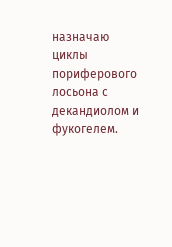назначаю циклы пориферового лосьона с декандиолом и фукогелем.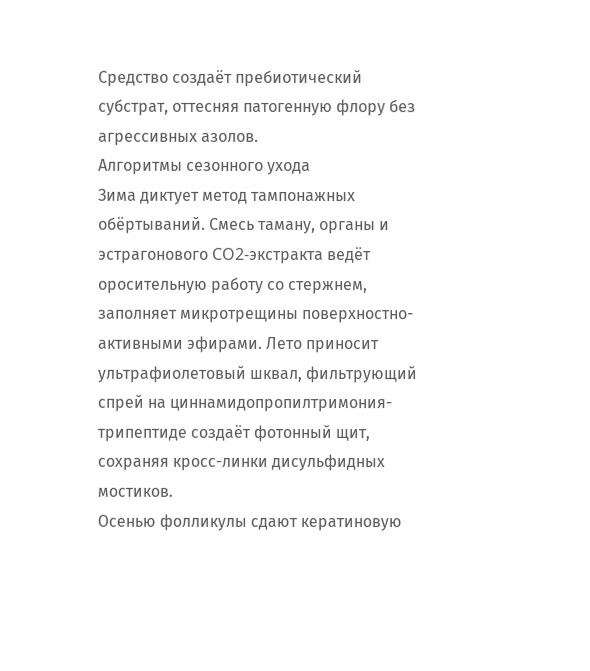Средство создаёт пребиотический субстрат, оттесняя патогенную флору без агрессивных азолов.
Алгоритмы сезонного ухода
Зима диктует метод тампонажных обёртываний. Смесь таману, органы и эстрагонового CO2-экстракта ведёт оросительную работу со стержнем, заполняет микротрещины поверхностно-активными эфирами. Лето приносит ультрафиолетовый шквал, фильтрующий спрей на циннамидопропилтримония-трипептиде создаёт фотонный щит, сохраняя кросс-линки дисульфидных мостиков.
Осенью фолликулы сдают кератиновую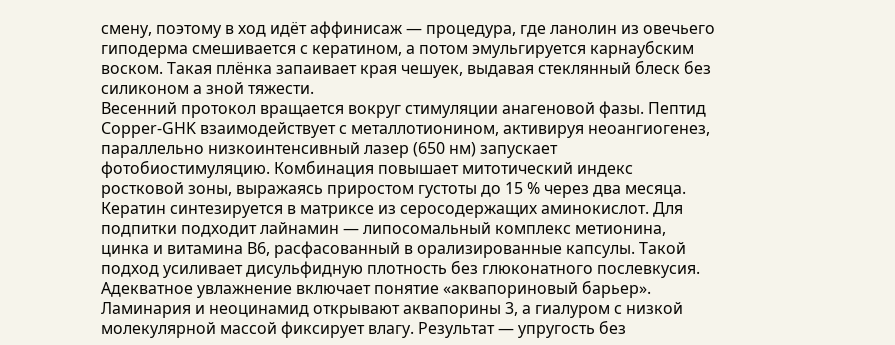смену, поэтому в ход идёт аффинисаж — процедура, где ланолин из овечьего гиподерма смешивается с кератином, а потом эмульгируется карнаубским воском. Такая плёнка запаивает края чешуек, выдавая стеклянный блеск без силиконом а зной тяжести.
Весенний протокол вращается вокруг стимуляции анагеновой фазы. Пептид Copper-GHK взаимодействует с металлотионином, активируя неоангиогенез, параллельно низкоинтенсивный лазер (650 нм) запускает фотобиостимуляцию. Комбинация повышает митотический индекс ростковой зоны, выражаясь приростом густоты до 15 % через два месяца.
Кератин синтезируется в матриксе из серосодержащих аминокислот. Для подпитки подходит лайнамин — липосомальный комплекс метионина, цинка и витамина B6, расфасованный в орализированные капсулы. Такой подход усиливает дисульфидную плотность без глюконатного послевкусия.
Адекватное увлажнение включает понятие «аквапориновый барьер». Ламинария и неоцинамид открывают аквапорины 3, а гиалуром с низкой молекулярной массой фиксирует влагу. Результат — упругость без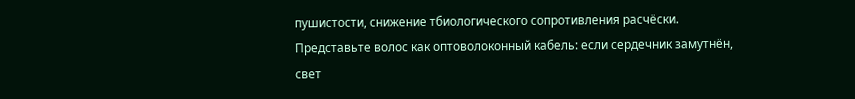пушистости, снижение тбиологического сопротивления расчёски.
Представьте волос как оптоволоконный кабель: если сердечник замутнён, свет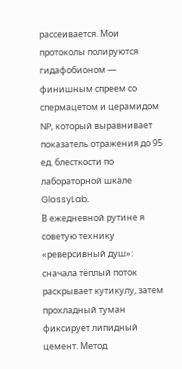рассеивается. Мои протоколы полируются гидафобионом — финишным спреем со спермацетом и церамидом NP, который выравнивает показатель отражения до 95 ед. блесткости по лабораторной шкале GlossyLab.
В ежедневной рутине я советую технику «реверсивный душ»: сначала тёплый поток раскрывает кутикулу, затем прохладный туман фиксирует липидный цемент. Метод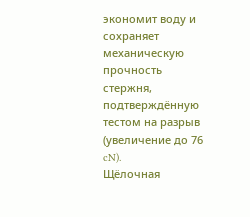экономит воду и сохраняет механическую прочность стержня, подтверждённую тестом на разрыв (увеличение до 76 cN).
Щёлочная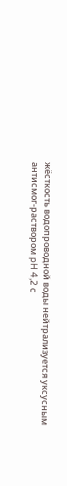жёсткость водопроводной воды нейтрализуется уксусным антисмог-раствором pH 4,2 с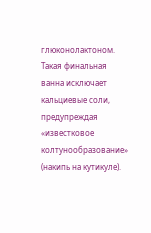глюконолактоном. Такая финальная ванна исключает кальциевые соли, предупреждая «известковое колтунообразование» (накипь на кутикуле).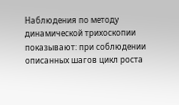Наблюдения по методу динамической трихоскопии показывают: при соблюдении описанных шагов цикл роста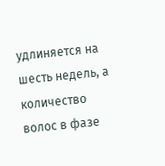удлиняется на шесть недель, а количество волос в фазе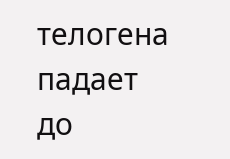телогена падает до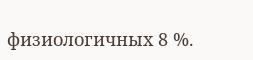физиологичных 8 %.